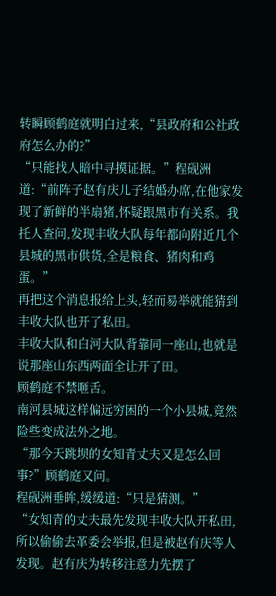转瞬顾鹤庭就明白过来,“县政府和公社政府怎么办的?”
“只能找人暗中寻摸证据。”程砚洲道:“前阵子赵有庆儿子结婚办席,在他家发现了新鲜的半扇猪,怀疑跟黑市有关系。我托人查问,发现丰收大队每年都向附近几个县城的黑市供货,全是粮食、猪肉和鸡蛋。”
再把这个消息报给上头,轻而易举就能猜到丰收大队也开了私田。
丰收大队和白河大队背靠同一座山,也就是说那座山东西两面全让开了田。
顾鹤庭不禁咂舌。
南河县城这样偏远穷困的一个小县城,竟然险些变成法外之地。
“那今天跳坝的女知青丈夫又是怎么回事?”顾鹤庭又问。
程砚洲垂眸,缓缓道:“只是猜测。”
“女知青的丈夫最先发现丰收大队开私田,所以偷偷去革委会举报,但是被赵有庆等人发现。赵有庆为转移注意力先摆了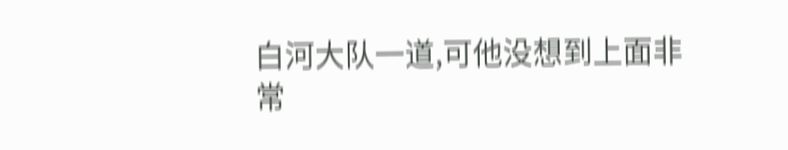白河大队一道,可他没想到上面非常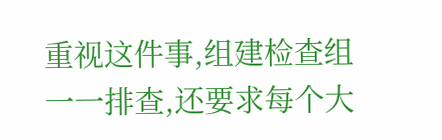重视这件事,组建检查组一一排查,还要求每个大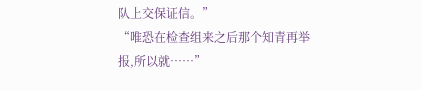队上交保证信。”
“唯恐在检查组来之后那个知青再举报,所以就……”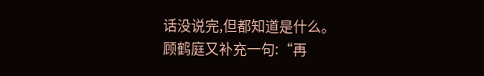话没说完,但都知道是什么。
顾鹤庭又补充一句:“再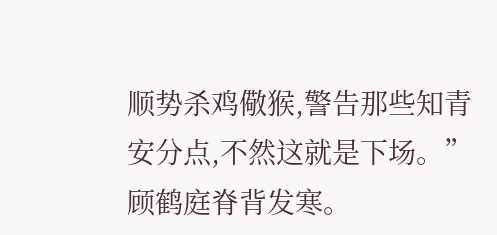顺势杀鸡儆猴,警告那些知青安分点,不然这就是下场。”
顾鹤庭脊背发寒。